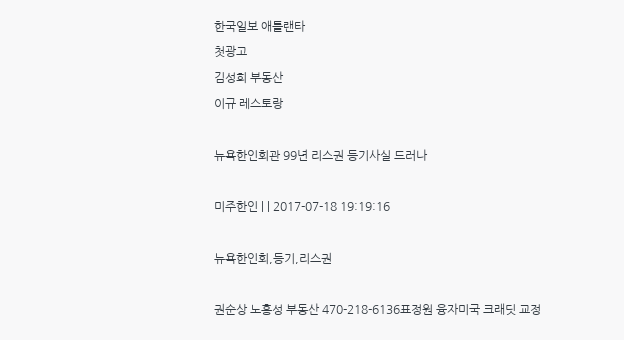한국일보 애틀랜타
첫광고
김성희 부동산
이규 레스토랑

뉴욕한인회관 99년 리스권 등기사실 드러나

미주한인 | | 2017-07-18 19:19:16

뉴욕한인회,등기,리스권

권순상 노흥성 부동산 470-218-6136표정원 융자미국 크래딧 교정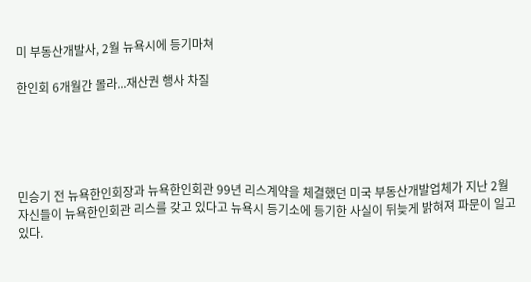미 부동산개발사, 2월 뉴욕시에 등기마쳐

한인회 6개월간 몰라...재산권 행사 차질





민승기 전 뉴욕한인회장과 뉴욕한인회관 99년 리스계약을 체결했던 미국 부동산개발업체가 지난 2월 자신들이 뉴욕한인회관 리스를 갖고 있다고 뉴욕시 등기소에 등기한 사실이 뒤늦게 밝혀져 파문이 일고 있다.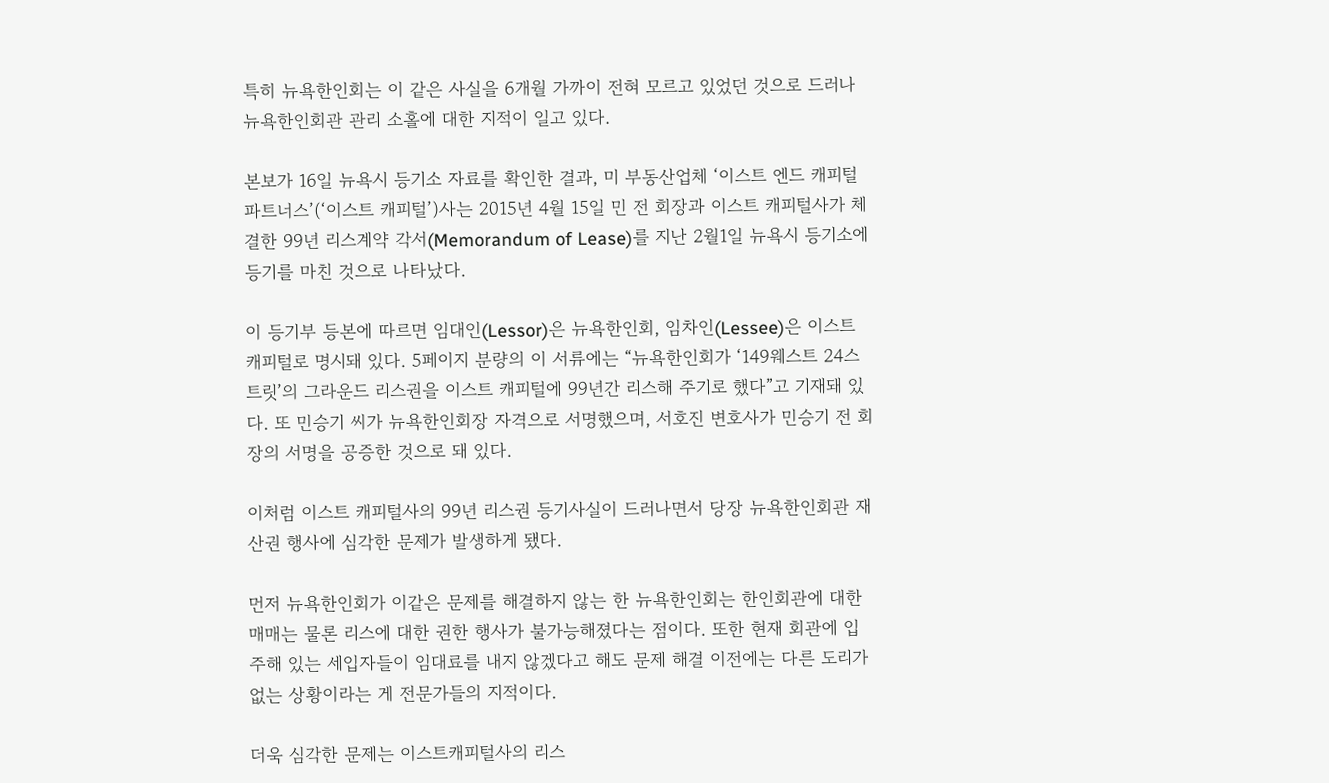특히 뉴욕한인회는 이 같은 사실을 6개월 가까이 전혀 모르고 있었던 것으로 드러나 뉴욕한인회관 관리 소홀에 대한 지적이 일고 있다.

본보가 16일 뉴욕시 등기소 자료를 확인한 결과, 미 부동산업체 ‘이스트 엔드 캐피털 파트너스’(‘이스트 캐피털’)사는 2015년 4월 15일 민 전 회장과 이스트 캐피털사가 체결한 99년 리스계약 각서(Memorandum of Lease)를 지난 2월1일 뉴욕시 등기소에 등기를 마친 것으로 나타났다.

이 등기부 등본에 따르면 임대인(Lessor)은 뉴욕한인회, 임차인(Lessee)은 이스트 캐피털로 명시돼 있다. 5페이지 분량의 이 서류에는 “뉴욕한인회가 ‘149웨스트 24스트릿’의 그라운드 리스권을 이스트 캐피털에 99년간 리스해 주기로 했다”고 기재돼 있다. 또 민승기 씨가 뉴욕한인회장 자격으로 서명했으며, 서호진 변호사가 민승기 전 회장의 서명을 공증한 것으로 돼 있다.

이처럼 이스트 캐피털사의 99년 리스권 등기사실이 드러나면서 당장 뉴욕한인회관 재산권 행사에 심각한 문제가 발생하게 됐다.

먼저 뉴욕한인회가 이같은 문제를 해결하지 않는 한 뉴욕한인회는 한인회관에 대한 매매는 물론 리스에 대한 권한 행사가 불가능해졌다는 점이다. 또한 현재 회관에 입주해 있는 세입자들이 임대료를 내지 않겠다고 해도 문제 해결 이전에는 다른 도리가 없는 상황이라는 게 전문가들의 지적이다.

더욱 심각한 문제는 이스트캐피털사의 리스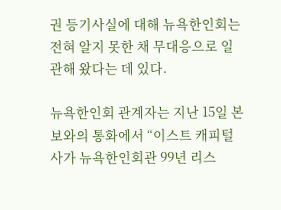권 등기사실에 대해 뉴욕한인회는 전혀 알지 못한 채 무대응으로 일관해 왔다는 데 있다.

뉴욕한인회 관계자는 지난 15일 본보와의 통화에서 “이스트 캐피털사가 뉴욕한인회관 99년 리스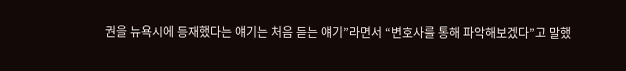권을 뉴욕시에 등재했다는 얘기는 처음 듣는 얘기”라면서 “변호사를 통해 파악해보겠다”고 말했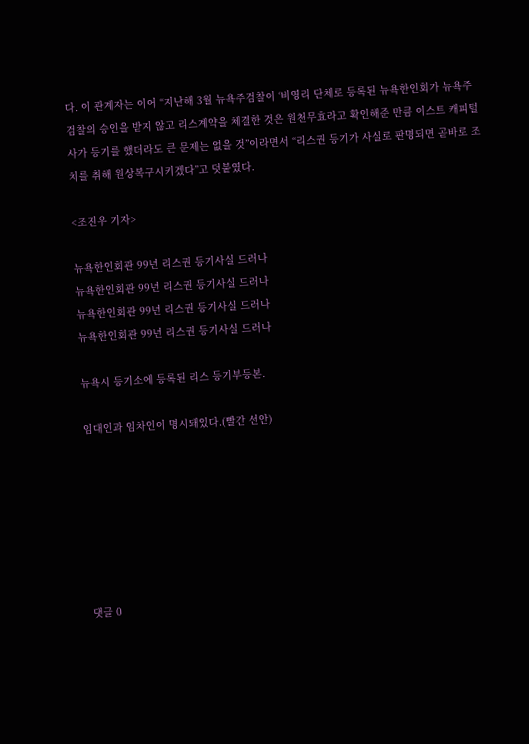다. 이 관계자는 이어 “지난해 3월 뉴욕주검찰이 ‘비영리 단체로 등록된 뉴욕한인회가 뉴욕주검찰의 승인을 받지 않고 리스계약을 체결한 것은 원천무효라고 확인해준 만큼 이스트 캐피털사가 등기를 했더라도 큰 문제는 없을 것”이라면서 “리스권 등기가 사실로 판명되면 곧바로 조치를 취해 원상복구시키겠다”고 덧붙였다.

<조진우 기자>

뉴욕한인회관 99년 리스권 등기사실 드러나
뉴욕한인회관 99년 리스권 등기사실 드러나
뉴욕한인회관 99년 리스권 등기사실 드러나
뉴욕한인회관 99년 리스권 등기사실 드러나

뉴욕시 등기소에 등록된 리스 등기부등본.

임대인과 임차인이 명시돼있다.(빨간 선안)







댓글 0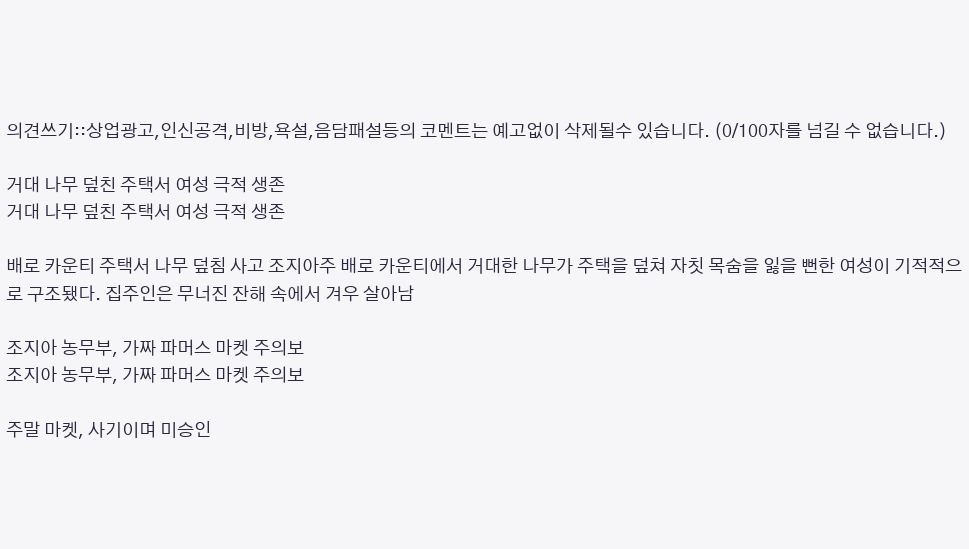의견쓰기::상업광고,인신공격,비방,욕설,음담패설등의 코멘트는 예고없이 삭제될수 있습니다. (0/100자를 넘길 수 없습니다.)

거대 나무 덮친 주택서 여성 극적 생존
거대 나무 덮친 주택서 여성 극적 생존

배로 카운티 주택서 나무 덮침 사고 조지아주 배로 카운티에서 거대한 나무가 주택을 덮쳐 자칫 목숨을 잃을 뻔한 여성이 기적적으로 구조됐다. 집주인은 무너진 잔해 속에서 겨우 살아남

조지아 농무부, 가짜 파머스 마켓 주의보
조지아 농무부, 가짜 파머스 마켓 주의보

주말 마켓, 사기이며 미승인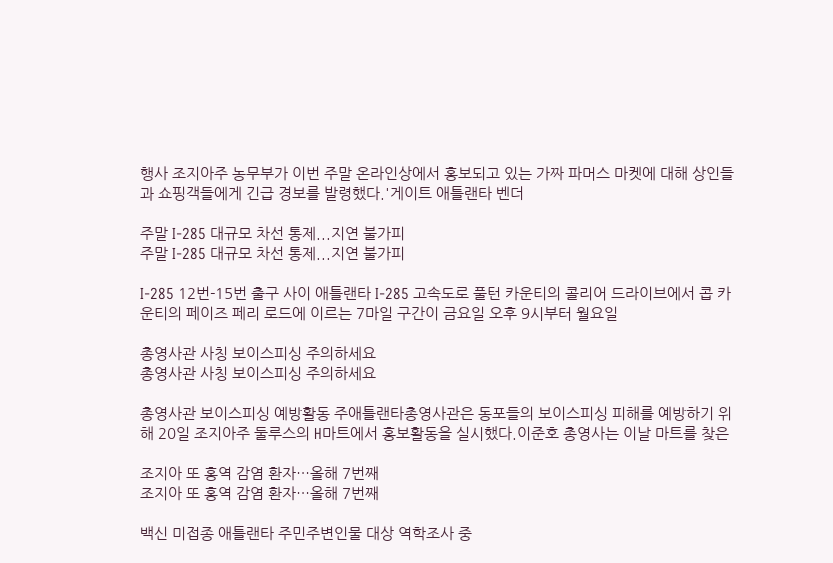행사 조지아주 농무부가 이번 주말 온라인상에서 홍보되고 있는 가짜 파머스 마켓에 대해 상인들과 쇼핑객들에게 긴급 경보를 발령했다.'게이트 애틀랜타 벤더

주말 I-285 대규모 차선 통제...지연 불가피
주말 I-285 대규모 차선 통제...지연 불가피

I-285 12번-15번 출구 사이 애틀랜타 I-285 고속도로 풀턴 카운티의 콜리어 드라이브에서 콥 카운티의 페이즈 페리 로드에 이르는 7마일 구간이 금요일 오후 9시부터 월요일

총영사관 사칭 보이스피싱 주의하세요
총영사관 사칭 보이스피싱 주의하세요

총영사관 보이스피싱 예방활동 주애틀랜타총영사관은 동포들의 보이스피싱 피해를 예방하기 위해 20일 조지아주 둘루스의 H마트에서 홍보활동을 실시했다.이준호 총영사는 이날 마트를 찾은

조지아 또 홍역 감염 환자…올해 7번째
조지아 또 홍역 감염 환자…올해 7번째

백신 미접종 애틀랜타 주민주변인물 대상 역학조사 중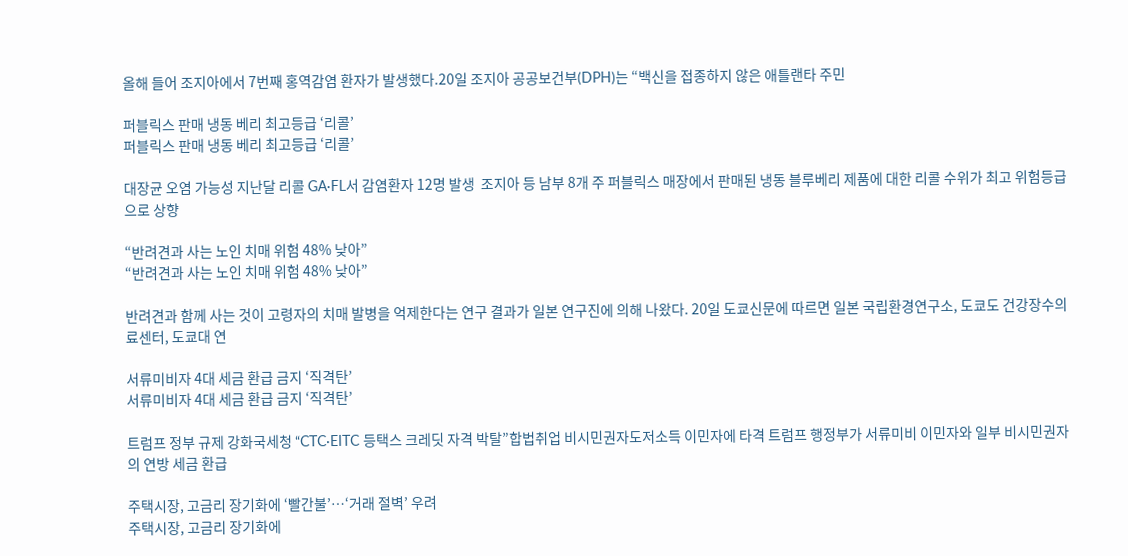올해 들어 조지아에서 7번째 홍역감염 환자가 발생했다.20일 조지아 공공보건부(DPH)는 “백신을 접종하지 않은 애틀랜타 주민

퍼블릭스 판매 냉동 베리 최고등급 ‘리콜’
퍼블릭스 판매 냉동 베리 최고등급 ‘리콜’

대장균 오염 가능성 지난달 리콜 GA∙FL서 감염환자 12명 발생  조지아 등 남부 8개 주 퍼블릭스 매장에서 판매된 냉동 블루베리 제품에 대한 리콜 수위가 최고 위험등급으로 상향

“반려견과 사는 노인 치매 위험 48% 낮아”
“반려견과 사는 노인 치매 위험 48% 낮아”

반려견과 함께 사는 것이 고령자의 치매 발병을 억제한다는 연구 결과가 일본 연구진에 의해 나왔다. 20일 도쿄신문에 따르면 일본 국립환경연구소, 도쿄도 건강장수의료센터, 도쿄대 연

서류미비자 4대 세금 환급 금지 ‘직격탄’
서류미비자 4대 세금 환급 금지 ‘직격탄’

트럼프 정부 규제 강화국세청 “CTC·EITC 등택스 크레딧 자격 박탈”합법취업 비시민권자도저소득 이민자에 타격 트럼프 행정부가 서류미비 이민자와 일부 비시민권자의 연방 세금 환급

주택시장, 고금리 장기화에 ‘빨간불’…‘거래 절벽’ 우려
주택시장, 고금리 장기화에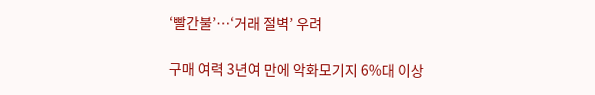‘빨간불’…‘거래 절벽’ 우려

구매 여력 3년여 만에 악화모기지 6%대 이상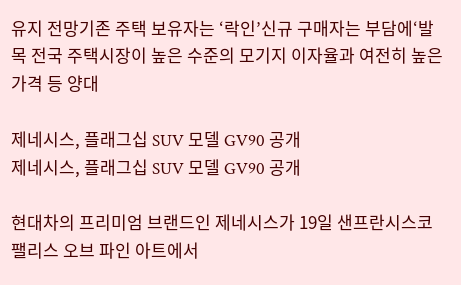유지 전망기존 주택 보유자는 ‘락인’신규 구매자는 부담에‘발목 전국 주택시장이 높은 수준의 모기지 이자율과 여전히 높은 가격 등 양대

제네시스, 플래그십 SUV 모델 GV90 공개
제네시스, 플래그십 SUV 모델 GV90 공개

현대차의 프리미엄 브랜드인 제네시스가 19일 샌프란시스코 팰리스 오브 파인 아트에서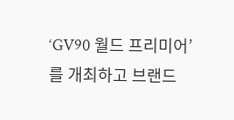‘GV90 월드 프리미어’를 개최하고 브랜드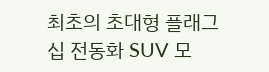최초의 초대형 플래그십 전동화 SUV 모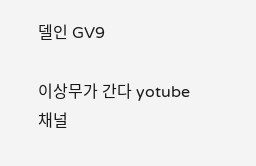델인 GV9

이상무가 간다 yotube 채널